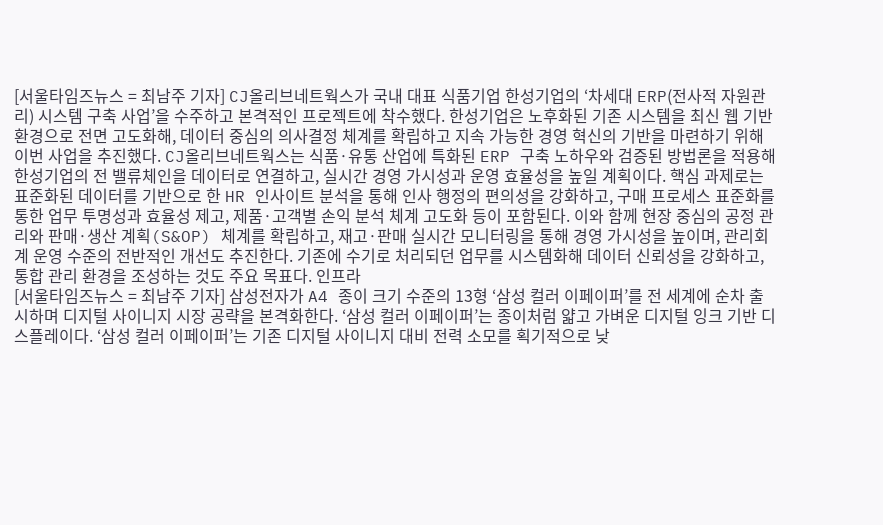[서울타임즈뉴스 = 최남주 기자] CJ올리브네트웍스가 국내 대표 식품기업 한성기업의 ‘차세대 ERP(전사적 자원관리) 시스템 구축 사업’을 수주하고 본격적인 프로젝트에 착수했다. 한성기업은 노후화된 기존 시스템을 최신 웹 기반 환경으로 전면 고도화해, 데이터 중심의 의사결정 체계를 확립하고 지속 가능한 경영 혁신의 기반을 마련하기 위해 이번 사업을 추진했다. CJ올리브네트웍스는 식품·유통 산업에 특화된 ERP 구축 노하우와 검증된 방법론을 적용해 한성기업의 전 밸류체인을 데이터로 연결하고, 실시간 경영 가시성과 운영 효율성을 높일 계획이다. 핵심 과제로는 표준화된 데이터를 기반으로 한 HR 인사이트 분석을 통해 인사 행정의 편의성을 강화하고, 구매 프로세스 표준화를 통한 업무 투명성과 효율성 제고, 제품·고객별 손익 분석 체계 고도화 등이 포함된다. 이와 함께 현장 중심의 공정 관리와 판매·생산 계획(S&OP) 체계를 확립하고, 재고·판매 실시간 모니터링을 통해 경영 가시성을 높이며, 관리회계 운영 수준의 전반적인 개선도 추진한다. 기존에 수기로 처리되던 업무를 시스템화해 데이터 신뢰성을 강화하고, 통합 관리 환경을 조성하는 것도 주요 목표다. 인프라
[서울타임즈뉴스 = 최남주 기자] 삼성전자가 A4 종이 크기 수준의 13형 ‘삼성 컬러 이페이퍼’를 전 세계에 순차 출시하며 디지털 사이니지 시장 공략을 본격화한다. ‘삼성 컬러 이페이퍼’는 종이처럼 얇고 가벼운 디지털 잉크 기반 디스플레이다. ‘삼성 컬러 이페이퍼’는 기존 디지털 사이니지 대비 전력 소모를 획기적으로 낮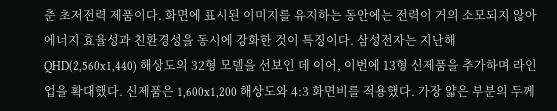춘 초저전력 제품이다. 화면에 표시된 이미지를 유지하는 동안에는 전력이 거의 소모되지 않아 에너지 효율성과 친환경성을 동시에 강화한 것이 특징이다. 삼성전자는 지난해 QHD(2,560x1,440) 해상도의 32형 모델을 선보인 데 이어, 이번에 13형 신제품을 추가하며 라인업을 확대했다. 신제품은 1,600x1,200 해상도와 4:3 화면비를 적용했다. 가장 얇은 부분의 두께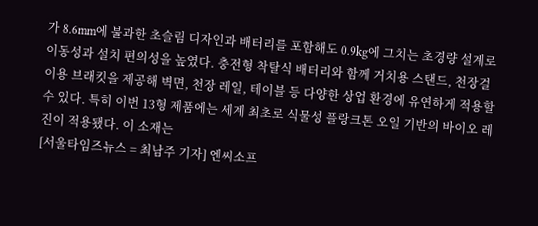가 8.6mm에 불과한 초슬림 디자인과 배터리를 포함해도 0.9kg에 그치는 초경량 설계로 이동성과 설치 편의성을 높였다. 충전형 착탈식 배터리와 함께 거치용 스탠드, 천장걸이용 브래킷을 제공해 벽면, 천장 레일, 테이블 등 다양한 상업 환경에 유연하게 적용할 수 있다. 특히 이번 13형 제품에는 세계 최초로 식물성 플랑크톤 오일 기반의 바이오 레진이 적용됐다. 이 소재는
[서울타임즈뉴스 = 최남주 기자] 엔씨소프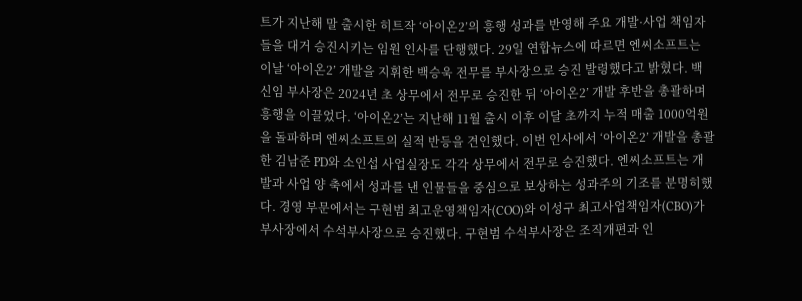트가 지난해 말 출시한 히트작 ‘아이온2’의 흥행 성과를 반영해 주요 개발·사업 책임자들을 대거 승진시키는 임원 인사를 단행했다. 29일 연합뉴스에 따르면 엔씨소프트는 이날 ‘아이온2’ 개발을 지휘한 백승욱 전무를 부사장으로 승진 발령했다고 밝혔다. 백 신임 부사장은 2024년 초 상무에서 전무로 승진한 뒤 ‘아이온2’ 개발 후반을 총괄하며 흥행을 이끌었다. ‘아이온2’는 지난해 11월 출시 이후 이달 초까지 누적 매출 1000억원을 돌파하며 엔씨소프트의 실적 반등을 견인했다. 이번 인사에서 ‘아이온2’ 개발을 총괄한 김남준 PD와 소인섭 사업실장도 각각 상무에서 전무로 승진했다. 엔씨소프트는 개발과 사업 양 축에서 성과를 낸 인물들을 중심으로 보상하는 성과주의 기조를 분명히했다. 경영 부문에서는 구현범 최고운영책임자(COO)와 이성구 최고사업책임자(CBO)가 부사장에서 수석부사장으로 승진했다. 구현범 수석부사장은 조직개편과 인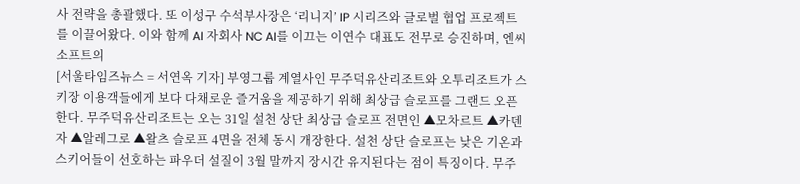사 전략을 총괄했다. 또 이성구 수석부사장은 ‘리니지’ IP 시리즈와 글로벌 협업 프로젝트를 이끌어왔다. 이와 함께 AI 자회사 NC AI를 이끄는 이연수 대표도 전무로 승진하며, 엔씨소프트의
[서울타임즈뉴스 = 서연옥 기자] 부영그룹 계열사인 무주덕유산리조트와 오투리조트가 스키장 이용객들에게 보다 다채로운 즐거움을 제공하기 위해 최상급 슬로프를 그랜드 오픈한다. 무주덕유산리조트는 오는 31일 설천 상단 최상급 슬로프 전면인 ▲모차르트 ▲카덴자 ▲알레그로 ▲왈츠 슬로프 4면을 전체 동시 개장한다. 설천 상단 슬로프는 낮은 기온과 스키어들이 선호하는 파우더 설질이 3월 말까지 장시간 유지된다는 점이 특징이다. 무주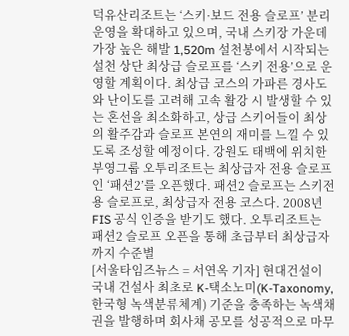덕유산리조트는 ‘스키·보드 전용 슬로프’ 분리 운영을 확대하고 있으며, 국내 스키장 가운데 가장 높은 해발 1,520m 설천봉에서 시작되는 설천 상단 최상급 슬로프를 ‘스키 전용’으로 운영할 계획이다. 최상급 코스의 가파른 경사도와 난이도를 고려해 고속 활강 시 발생할 수 있는 혼선을 최소화하고, 상급 스키어들이 최상의 활주감과 슬로프 본연의 재미를 느낄 수 있도록 조성할 예정이다. 강원도 태백에 위치한 부영그룹 오투리조트는 최상급자 전용 슬로프인 ‘패션2’를 오픈했다. 패션2 슬로프는 스키전용 슬로프로, 최상급자 전용 코스다. 2008년 FIS 공식 인증을 받기도 했다. 오투리조트는 패션2 슬로프 오픈을 통해 초급부터 최상급자까지 수준별
[서울타임즈뉴스 = 서연옥 기자] 현대건설이 국내 건설사 최초로 K-택소노미(K-Taxonomy, 한국형 녹색분류체계) 기준을 충족하는 녹색채권을 발행하며 회사채 공모를 성공적으로 마무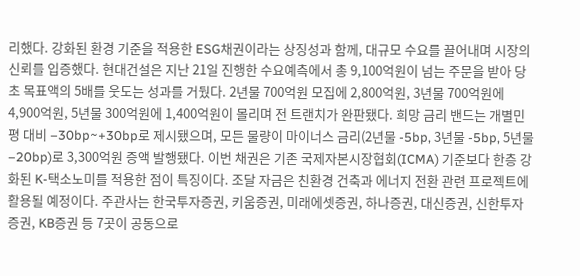리했다. 강화된 환경 기준을 적용한 ESG채권이라는 상징성과 함께, 대규모 수요를 끌어내며 시장의 신뢰를 입증했다. 현대건설은 지난 21일 진행한 수요예측에서 총 9,100억원이 넘는 주문을 받아 당초 목표액의 5배를 웃도는 성과를 거뒀다. 2년물 700억원 모집에 2,800억원, 3년물 700억원에 4,900억원, 5년물 300억원에 1,400억원이 몰리며 전 트랜치가 완판됐다. 희망 금리 밴드는 개별민평 대비 –30bp~+30bp로 제시됐으며, 모든 물량이 마이너스 금리(2년물 -5bp, 3년물 -5bp, 5년물 –20bp)로 3,300억원 증액 발행됐다. 이번 채권은 기존 국제자본시장협회(ICMA) 기준보다 한층 강화된 K-택소노미를 적용한 점이 특징이다. 조달 자금은 친환경 건축과 에너지 전환 관련 프로젝트에 활용될 예정이다. 주관사는 한국투자증권, 키움증권, 미래에셋증권, 하나증권, 대신증권, 신한투자증권, KB증권 등 7곳이 공동으로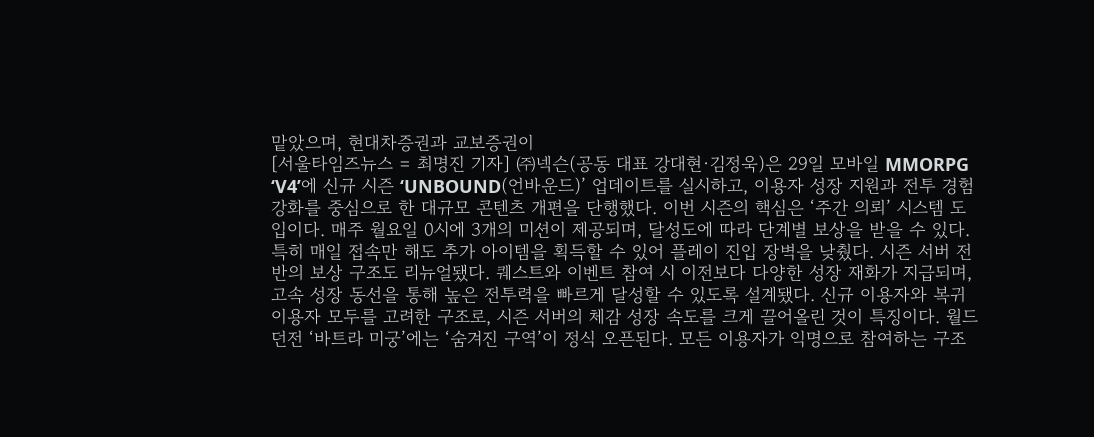맡았으며, 현대차증권과 교보증권이
[서울타임즈뉴스 = 최명진 기자] ㈜넥슨(공동 대표 강대현·김정욱)은 29일 모바일 MMORPG ‘V4’에 신규 시즌 ‘UNBOUND(언바운드)’ 업데이트를 실시하고, 이용자 성장 지원과 전투 경험 강화를 중심으로 한 대규모 콘텐츠 개편을 단행했다. 이번 시즌의 핵심은 ‘주간 의뢰’ 시스템 도입이다. 매주 월요일 0시에 3개의 미션이 제공되며, 달성도에 따라 단계별 보상을 받을 수 있다. 특히 매일 접속만 해도 추가 아이템을 획득할 수 있어 플레이 진입 장벽을 낮췄다. 시즌 서버 전반의 보상 구조도 리뉴얼됐다. 퀘스트와 이벤트 참여 시 이전보다 다양한 성장 재화가 지급되며, 고속 성장 동선을 통해 높은 전투력을 빠르게 달성할 수 있도록 설계됐다. 신규 이용자와 복귀 이용자 모두를 고려한 구조로, 시즌 서버의 체감 성장 속도를 크게 끌어올린 것이 특징이다. 월드 던전 ‘바트라 미궁’에는 ‘숨겨진 구역’이 정식 오픈된다. 모든 이용자가 익명으로 참여하는 구조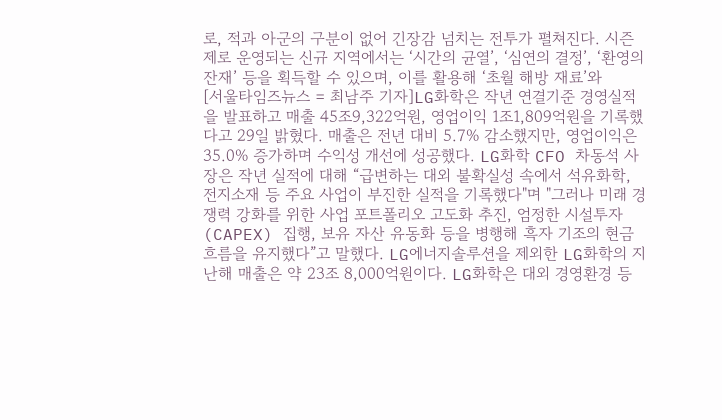로, 적과 아군의 구분이 없어 긴장감 넘치는 전투가 펼쳐진다. 시즌제로 운영되는 신규 지역에서는 ‘시간의 균열’, ‘심연의 결정’, ‘환영의 잔재’ 등을 획득할 수 있으며, 이를 활용해 ‘초월 해방 재료’와
[서울타임즈뉴스 = 최남주 기자]LG화학은 작년 연결기준 경영실적을 발표하고 매출 45조9,322억원, 영업이익 1조1,809억원을 기록했다고 29일 밝혔다. 매출은 전년 대비 5.7% 감소했지만, 영업이익은 35.0% 증가하며 수익성 개선에 성공했다. LG화학 CFO 차동석 사장은 작년 실적에 대해 “급변하는 대외 불확실성 속에서 석유화학, 전지소재 등 주요 사업이 부진한 실적을 기록했다"며 "그러나 미래 경쟁력 강화를 위한 사업 포트폴리오 고도화 추진, 엄정한 시설투자(CAPEX) 집행, 보유 자산 유동화 등을 병행해 흑자 기조의 현금흐름을 유지했다”고 말했다. LG에너지솔루션을 제외한 LG화학의 지난해 매출은 약 23조 8,000억원이다. LG화학은 대외 경영환경 등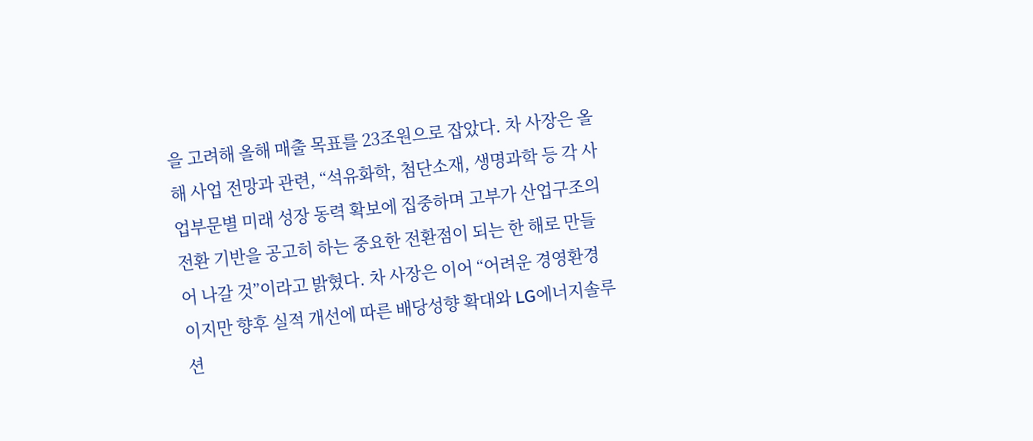을 고려해 올해 매출 목표를 23조원으로 잡았다. 차 사장은 올해 사업 전망과 관련, “석유화학, 첨단소재, 생명과학 등 각 사업부문별 미래 성장 동력 확보에 집중하며 고부가 산업구조의 전환 기반을 공고히 하는 중요한 전환점이 되는 한 해로 만들어 나갈 것”이라고 밝혔다. 차 사장은 이어 “어려운 경영환경이지만 향후 실적 개선에 따른 배당성향 확대와 LG에너지솔루션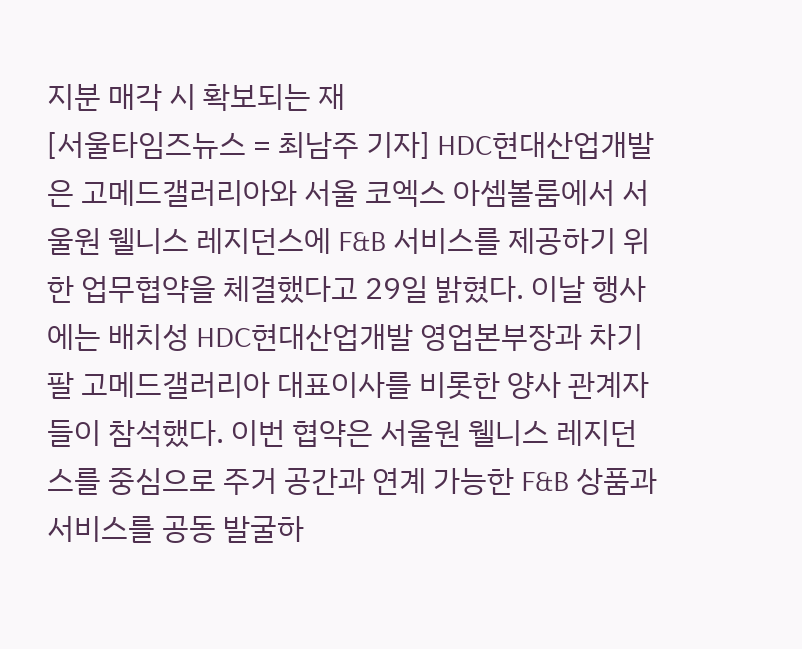지분 매각 시 확보되는 재
[서울타임즈뉴스 = 최남주 기자] HDC현대산업개발은 고메드갤러리아와 서울 코엑스 아셈볼룸에서 서울원 웰니스 레지던스에 F&B 서비스를 제공하기 위한 업무협약을 체결했다고 29일 밝혔다. 이날 행사에는 배치성 HDC현대산업개발 영업본부장과 차기팔 고메드갤러리아 대표이사를 비롯한 양사 관계자들이 참석했다. 이번 협약은 서울원 웰니스 레지던스를 중심으로 주거 공간과 연계 가능한 F&B 상품과 서비스를 공동 발굴하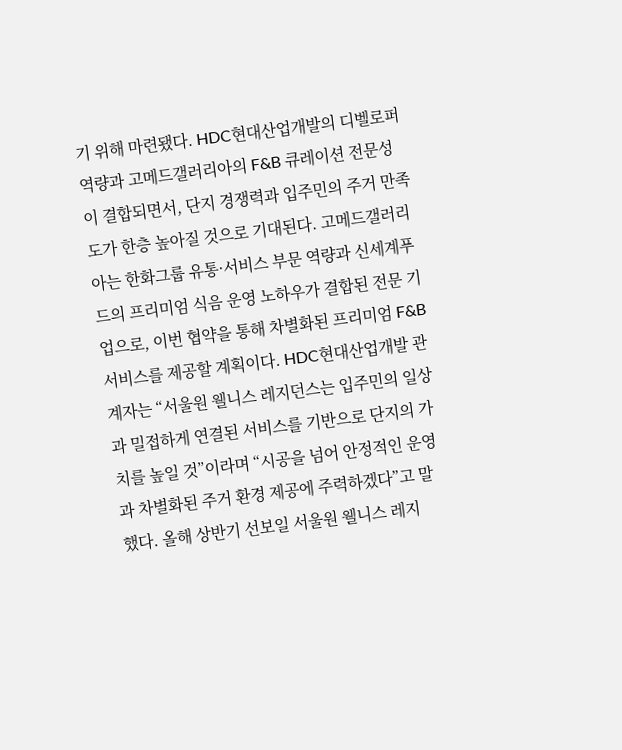기 위해 마련됐다. HDC현대산업개발의 디벨로퍼 역량과 고메드갤러리아의 F&B 큐레이션 전문성이 결합되면서, 단지 경쟁력과 입주민의 주거 만족도가 한층 높아질 것으로 기대된다. 고메드갤러리아는 한화그룹 유통·서비스 부문 역량과 신세계푸드의 프리미엄 식음 운영 노하우가 결합된 전문 기업으로, 이번 협약을 통해 차별화된 프리미엄 F&B 서비스를 제공할 계획이다. HDC현대산업개발 관계자는 “서울원 웰니스 레지던스는 입주민의 일상과 밀접하게 연결된 서비스를 기반으로 단지의 가치를 높일 것”이라며 “시공을 넘어 안정적인 운영과 차별화된 주거 환경 제공에 주력하겠다”고 말했다. 올해 상반기 선보일 서울원 웰니스 레지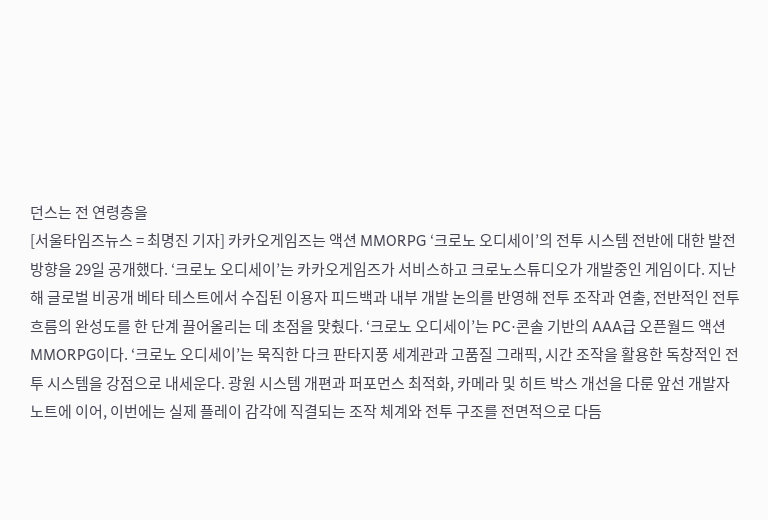던스는 전 연령층을
[서울타임즈뉴스 = 최명진 기자] 카카오게임즈는 액션 MMORPG ‘크로노 오디세이’의 전투 시스템 전반에 대한 발전 방향을 29일 공개했다. ‘크로노 오디세이’는 카카오게임즈가 서비스하고 크로노스튜디오가 개발중인 게임이다. 지난해 글로벌 비공개 베타 테스트에서 수집된 이용자 피드백과 내부 개발 논의를 반영해 전투 조작과 연출, 전반적인 전투 흐름의 완성도를 한 단계 끌어올리는 데 초점을 맞췄다. ‘크로노 오디세이’는 PC·콘솔 기반의 AAA급 오픈월드 액션 MMORPG이다. ‘크로노 오디세이’는 묵직한 다크 판타지풍 세계관과 고품질 그래픽, 시간 조작을 활용한 독창적인 전투 시스템을 강점으로 내세운다. 광원 시스템 개편과 퍼포먼스 최적화, 카메라 및 히트 박스 개선을 다룬 앞선 개발자 노트에 이어, 이번에는 실제 플레이 감각에 직결되는 조작 체계와 전투 구조를 전면적으로 다듬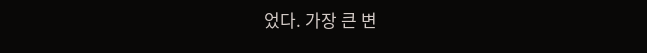었다. 가장 큰 변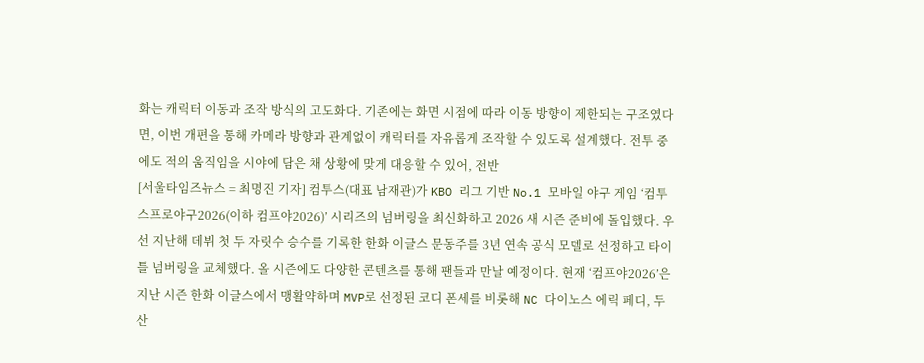화는 캐릭터 이동과 조작 방식의 고도화다. 기존에는 화면 시점에 따라 이동 방향이 제한되는 구조였다면, 이번 개편을 통해 카메라 방향과 관계없이 캐릭터를 자유롭게 조작할 수 있도록 설계했다. 전투 중에도 적의 움직임을 시야에 담은 채 상황에 맞게 대응할 수 있어, 전반
[서울타임즈뉴스 = 최명진 기자] 컴투스(대표 남재관)가 KBO 리그 기반 No.1 모바일 야구 게임 ‘컴투스프로야구2026(이하 컴프야2026)’ 시리즈의 넘버링을 최신화하고 2026 새 시즌 준비에 돌입했다. 우선 지난해 데뷔 첫 두 자릿수 승수를 기록한 한화 이글스 문동주를 3년 연속 공식 모델로 선정하고 타이틀 넘버링을 교체했다. 올 시즌에도 다양한 콘텐츠를 통해 팬들과 만날 예정이다. 현재 ‘컴프야2026’은 지난 시즌 한화 이글스에서 맹활약하며 MVP로 선정된 코디 폰세를 비롯해 NC 다이노스 에릭 페디, 두산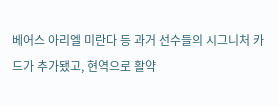베어스 아리엘 미란다 등 과거 선수들의 시그니처 카드가 추가됐고, 현역으로 활약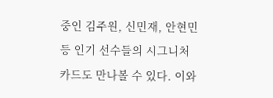중인 김주원, 신민재, 안현민 등 인기 선수들의 시그니처 카드도 만나볼 수 있다. 이와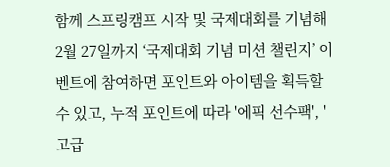함께 스프링캠프 시작 및 국제대회를 기념해 2월 27일까지 ‘국제대회 기념 미션 챌린지’ 이벤트에 참여하면 포인트와 아이템을 획득할 수 있고, 누적 포인트에 따라 '에픽 선수팩', '고급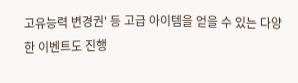고유능력 변경권' 등 고급 아이템을 얻을 수 있는 다양한 이벤트도 진행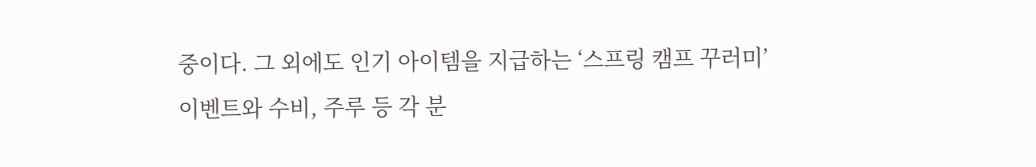중이다. 그 외에도 인기 아이템을 지급하는 ‘스프링 캠프 꾸러미’ 이벤트와 수비, 주루 등 각 분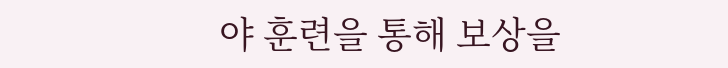야 훈련을 통해 보상을